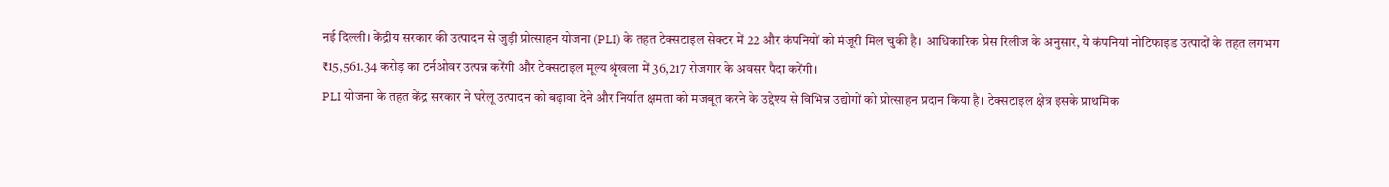नई दिल्ली। केंद्रीय सरकार की उत्पादन से जुड़ी प्रोत्साहन योजना (PLI) के तहत टेक्सटाइल सेक्टर में 22 और कंपनियों को मंजूरी मिल चुकी है। आधिकारिक प्रेस रिलीज के अनुसार, ये कंपनियां नोटिफाइड उत्पादों के तहत लगभग ₹15,561.34 करोड़ का टर्नओवर उत्पन्न करेंगी और टेक्सटाइल मूल्य श्रृंखला में 36,217 रोजगार के अवसर पैदा करेंगी।
PLI योजना के तहत केंद्र सरकार ने घरेलू उत्पादन को बढ़ावा देने और निर्यात क्षमता को मजबूत करने के उद्देश्य से विभिन्न उद्योगों को प्रोत्साहन प्रदान किया है। टेक्सटाइल क्षेत्र इसके प्राथमिक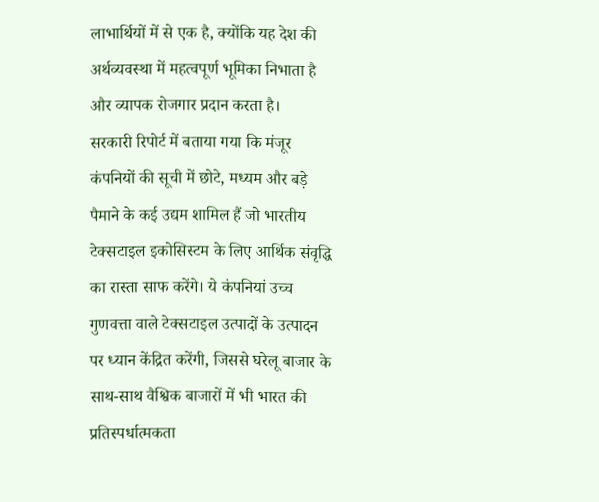लाभार्थियों में से एक है, क्योंकि यह देश की अर्थव्यवस्था में महत्वपूर्ण भूमिका निभाता है और व्यापक रोजगार प्रदान करता है।
सरकारी रिपोर्ट में बताया गया कि मंजूर कंपनियों की सूची में छोटे, मध्यम और बड़े पैमाने के कई उद्यम शामिल हैं जो भारतीय टेक्सटाइल इकोसिस्टम के लिए आर्थिक संवृद्धि का रास्ता साफ करेंगे। ये कंपनियां उच्च गुणवत्ता वाले टेक्सटाइल उत्पादों के उत्पादन पर ध्यान केंद्रित करेंगी, जिससे घरेलू बाजार के साथ-साथ वैश्विक बाजारों में भी भारत की प्रतिस्पर्धात्मकता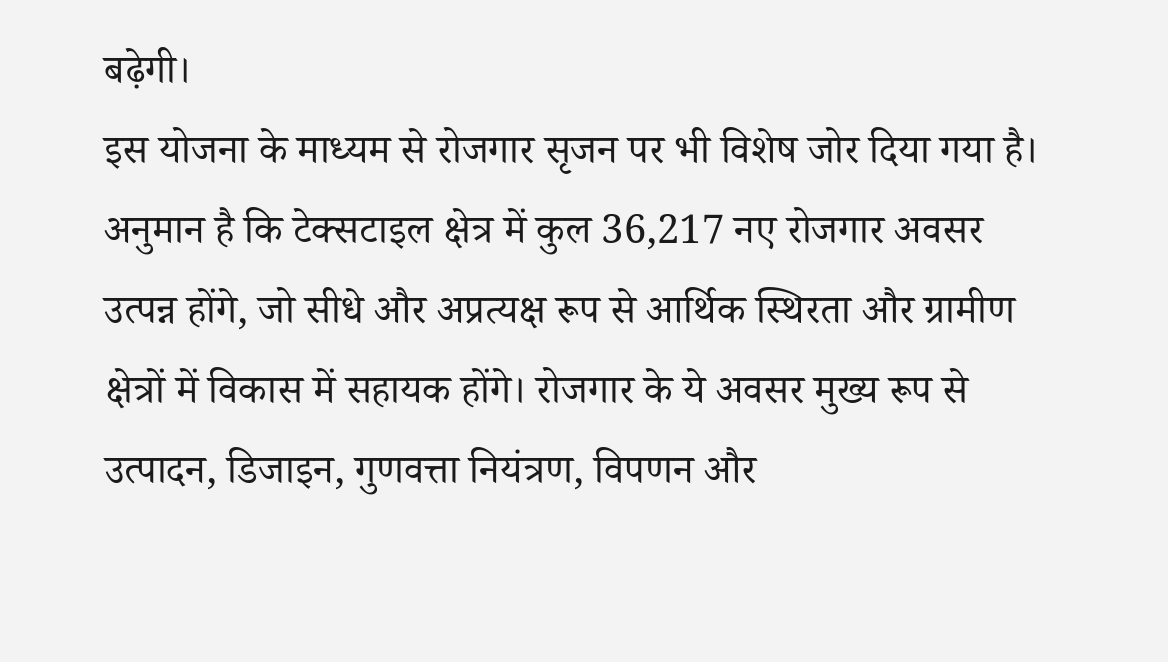बढ़ेगी।
इस योजना के माध्यम से रोजगार सृजन पर भी विशेष जोर दिया गया है। अनुमान है कि टेक्सटाइल क्षेत्र में कुल 36,217 नए रोजगार अवसर उत्पन्न होंगे, जो सीधे और अप्रत्यक्ष रूप से आर्थिक स्थिरता और ग्रामीण क्षेत्रों में विकास में सहायक होंगे। रोजगार के ये अवसर मुख्य रूप से उत्पादन, डिजाइन, गुणवत्ता नियंत्रण, विपणन और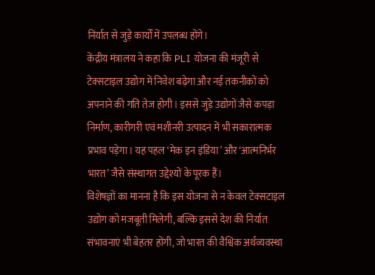निर्यात से जुड़े कार्यों में उपलब्ध होंगे।
केंद्रीय मंत्रालय ने कहा कि PLI योजना की मंजूरी से टेक्सटाइल उद्योग में निवेश बढ़ेगा और नई तकनीकों को अपनाने की गति तेज होगी। इससे जुड़े उद्योगों जैसे कपड़ा निर्माण, कारीगरी एवं मशीनरी उत्पादन में भी सकारात्मक प्रभाव पड़ेगा। यह पहल ‘मेक इन इंडिया’ और ‘आत्मनिर्भर भारत’ जैसे संस्थागत उद्देश्यों के पूरक हैं।
विशेषज्ञों का मानना है कि इस योजना से न केवल टेक्सटाइल उद्योग को मजबूती मिलेगी, बल्कि इससे देश की निर्यात संभावनाएं भी बेहतर होंगी, जो भारत की वैश्विक अर्थव्यवस्था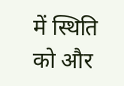में स्थिति को और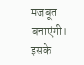मजबूत बनाएंगी। इसके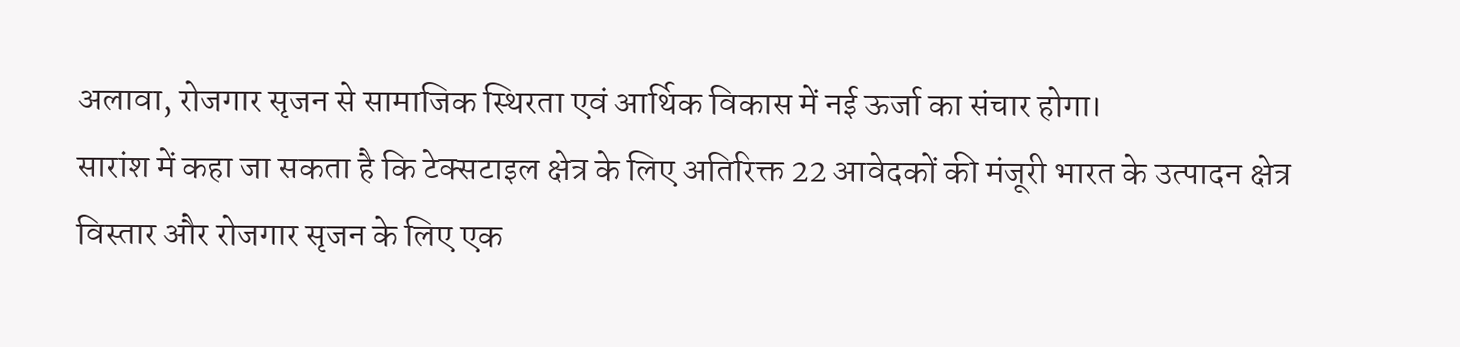अलावा, रोजगार सृजन से सामाजिक स्थिरता एवं आर्थिक विकास में नई ऊर्जा का संचार होगा।
सारांश में कहा जा सकता है कि टेक्सटाइल क्षेत्र के लिए अतिरिक्त 22 आवेदकों की मंजूरी भारत के उत्पादन क्षेत्र विस्तार और रोजगार सृजन के लिए एक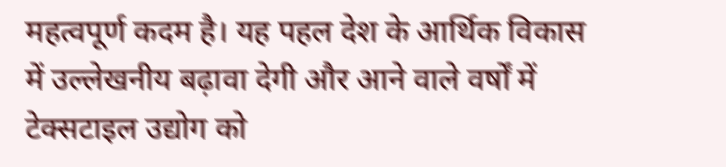महत्वपूर्ण कदम है। यह पहल देश के आर्थिक विकास में उल्लेखनीय बढ़ावा देगी और आने वाले वर्षों में टेक्सटाइल उद्योग को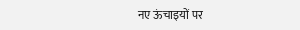नए ऊंचाइयों पर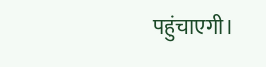पहुंचाएगी।